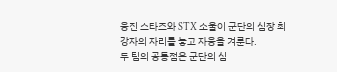웅진 스타즈와 STX 소울이 군단의 심장 최강자의 자리를 놓고 자웅을 겨룬다.
두 팀의 공통점은 군단의 심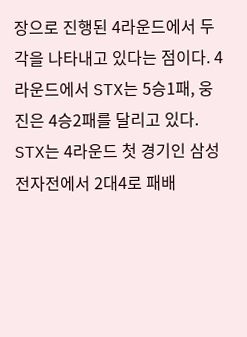장으로 진행된 4라운드에서 두각을 나타내고 있다는 점이다. 4라운드에서 STX는 5승1패, 웅진은 4승2패를 달리고 있다. STX는 4라운드 첫 경기인 삼성전자전에서 2대4로 패배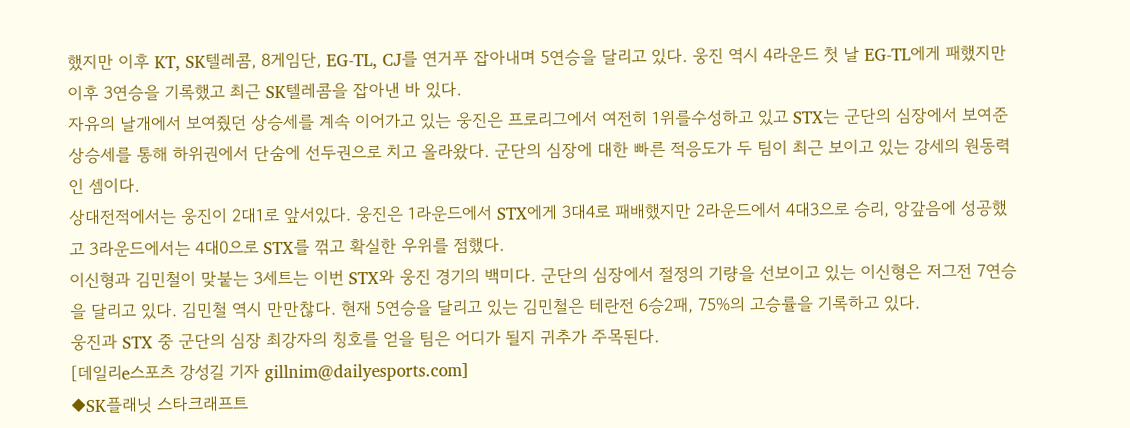했지만 이후 KT, SK텔레콤, 8게임단, EG-TL, CJ를 연거푸 잡아내며 5연승을 달리고 있다. 웅진 역시 4라운드 첫 날 EG-TL에게 패했지만 이후 3연승을 기록했고 최근 SK텔레콤을 잡아낸 바 있다.
자유의 날개에서 보여줬던 상승세를 계속 이어가고 있는 웅진은 프로리그에서 여전히 1위를수성하고 있고 STX는 군단의 심장에서 보여준 상승세를 통해 하위권에서 단숨에 선두권으로 치고 올라왔다. 군단의 심장에 대한 빠른 적응도가 두 팀이 최근 보이고 있는 강세의 원동력인 셈이다.
상대전적에서는 웅진이 2대1로 앞서있다. 웅진은 1라운드에서 STX에게 3대4로 패배했지만 2라운드에서 4대3으로 승리, 앙갚음에 성공했고 3라운드에서는 4대0으로 STX를 꺾고 확실한 우위를 점했다.
이신형과 김민철이 맞붙는 3세트는 이번 STX와 웅진 경기의 백미다. 군단의 심장에서 절정의 기량을 선보이고 있는 이신형은 저그전 7연승을 달리고 있다. 김민철 역시 만만찮다. 현재 5연승을 달리고 있는 김민철은 테란전 6승2패, 75%의 고승률을 기록하고 있다.
웅진과 STX 중 군단의 심장 최강자의 칭호를 얻을 팀은 어디가 될지 귀추가 주목된다.
[데일리e스포츠 강성길 기자 gillnim@dailyesports.com]
◆SK플래닛 스타크래프트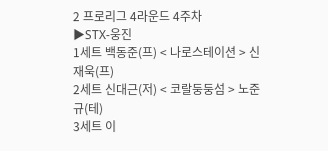2 프로리그 4라운드 4주차
▶STX-웅진
1세트 백동준(프) < 나로스테이션 > 신재욱(프)
2세트 신대근(저) < 코랄둥둥섬 > 노준규(테)
3세트 이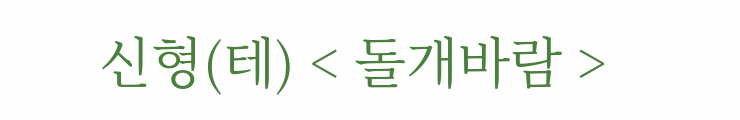신형(테) < 돌개바람 >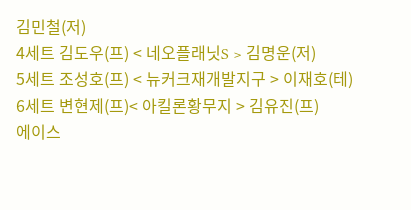김민철(저)
4세트 김도우(프) < 네오플래닛S > 김명운(저)
5세트 조성호(프) < 뉴커크재개발지구 > 이재호(테)
6세트 변현제(프)< 아킬론황무지 > 김유진(프)
에이스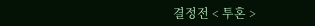결정전 < 투혼 >